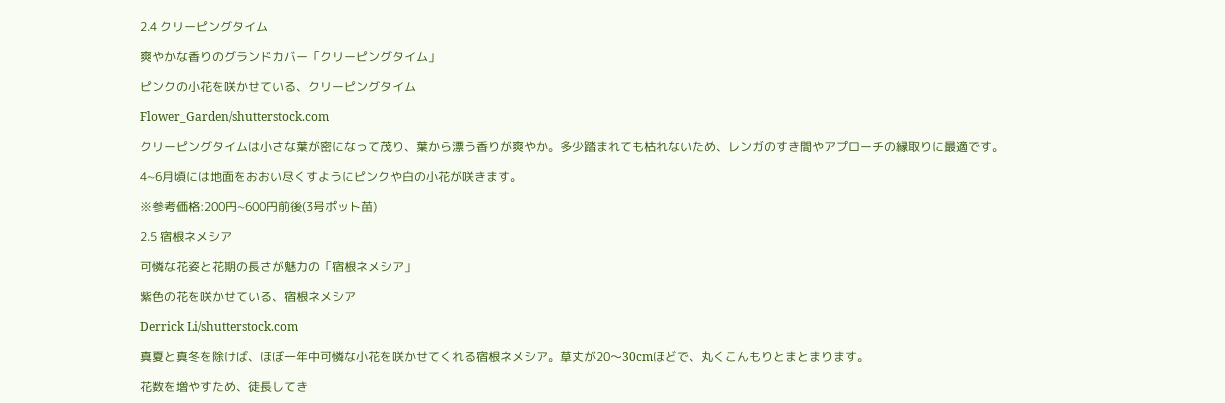2.4 クリーピングタイム

爽やかな香りのグランドカバー「クリーピングタイム」

ピンクの小花を咲かせている、クリーピングタイム

Flower_Garden/shutterstock.com

クリーピングタイムは小さな葉が密になって茂り、葉から漂う香りが爽やか。多少踏まれても枯れないため、レンガのすき間やアプローチの縁取りに最適です。

4~6月頃には地面をおおい尽くすようにピンクや白の小花が咲きます。

※参考価格:200円~600円前後(3号ポット苗)

2.5 宿根ネメシア

可憐な花姿と花期の長さが魅力の「宿根ネメシア」

紫色の花を咲かせている、宿根ネメシア

Derrick Li/shutterstock.com

真夏と真冬を除けば、ほぼ一年中可憐な小花を咲かせてくれる宿根ネメシア。草丈が20〜30cmほどで、丸くこんもりとまとまります。

花数を増やすため、徒長してき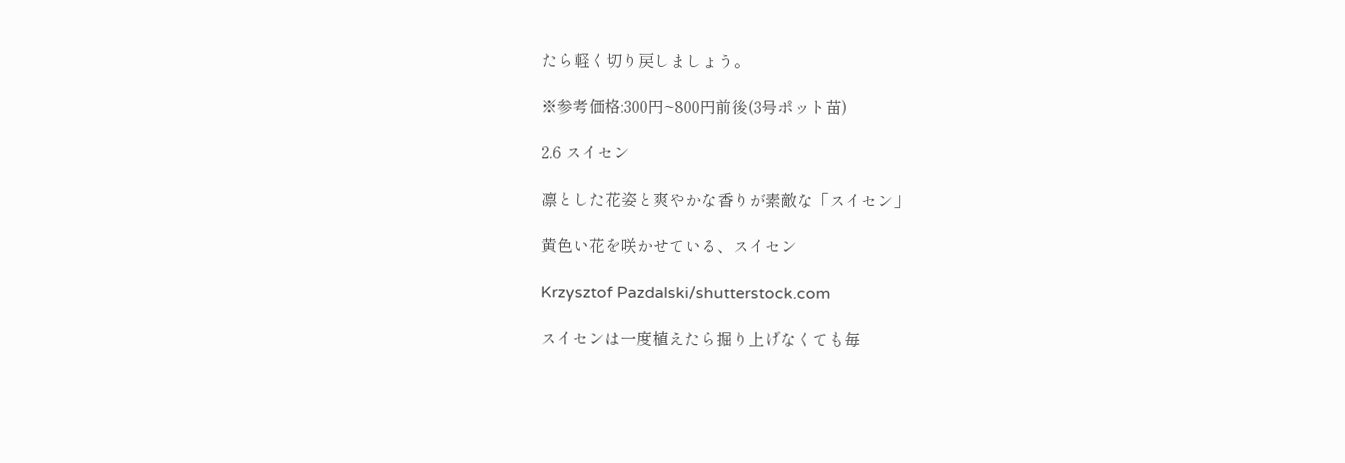たら軽く切り戻しましょう。

※参考価格:300円~800円前後(3号ポット苗)

2.6 スイセン

凛とした花姿と爽やかな香りが素敵な「スイセン」

黄色い花を咲かせている、スイセン

Krzysztof Pazdalski/shutterstock.com

スイセンは一度植えたら掘り上げなくても毎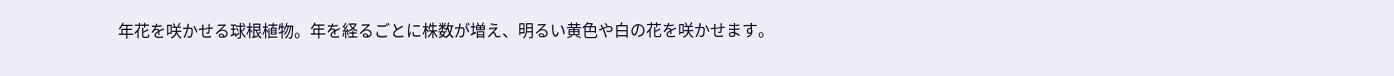年花を咲かせる球根植物。年を経るごとに株数が増え、明るい黄色や白の花を咲かせます。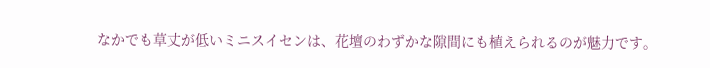なかでも草丈が低いミニスイセンは、花壇のわずかな隙間にも植えられるのが魅力です。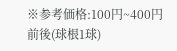※参考価格:100円~400円前後(球根1球)